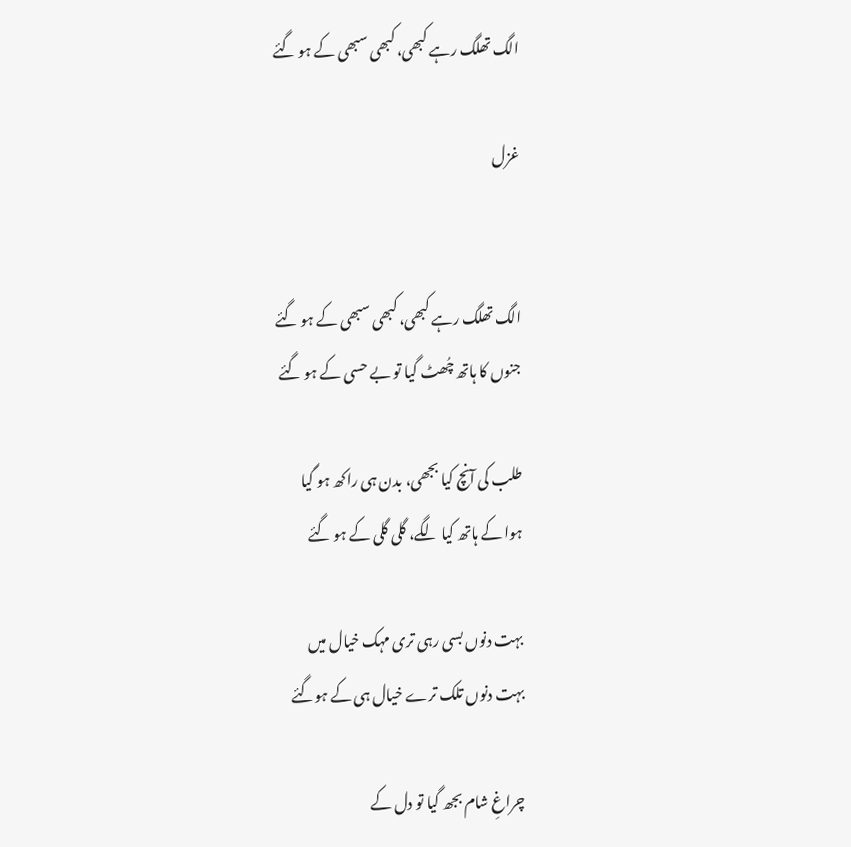الگ تھلگ رہے کبھی، کبھی سبھی کے ہو گئے

غزل


الگ تھلگ رہے کبھی، کبھی سبھی کے ہو گئے
جنوں کا ہاتھ چُھٹ گیا تو بے حسی کے ہو گئے

طلب کی آنچ کیا بجھی، بدن ہی راکھ ہو گیا
ہوا کے ہاتھ کیا لگے، گلی گلی کے ہو گئے

بہت دنوں بسی رہی تری مہک خیال میں
بہت دنوں تلک ترے خیال ہی کے ہوگئے

چراغِ شام بجھ گیا تو دل کے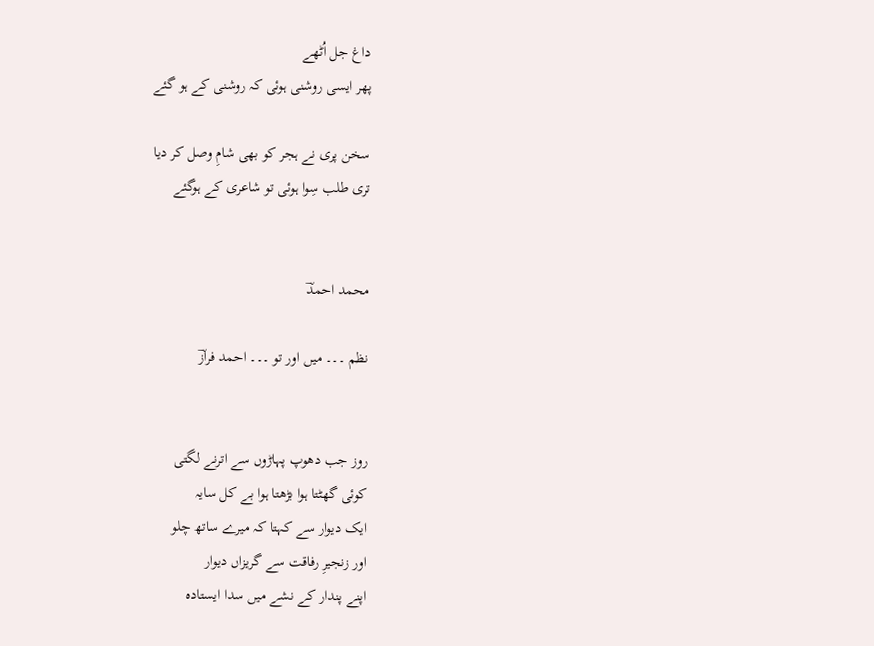داغ جل اُٹھے
پھر ایسی روشنی ہوئی کہ روشنی کے ہو گئے

سخن پری نے ہجر کو بھی شامِ وصل کر دیا
تری طلب سِوا ہوئی تو شاعری کے ہوگئے


محمد احمدؔ

نظم ۔۔۔ میں اور تو ۔۔۔ احمد فرازؔ


روز جب دھوپ پہاڑوں سے اترنے لگتی
کوئی گھٹتا ہوا بڑھتا ہوا بے کل سایہ
ایک دیوار سے کہتا کہ میرے ساتھ چلو
اور زنجیرِ رفاقت سے گریزاں دیوار
اپنے پندار کے نشے میں سدا ایستادہ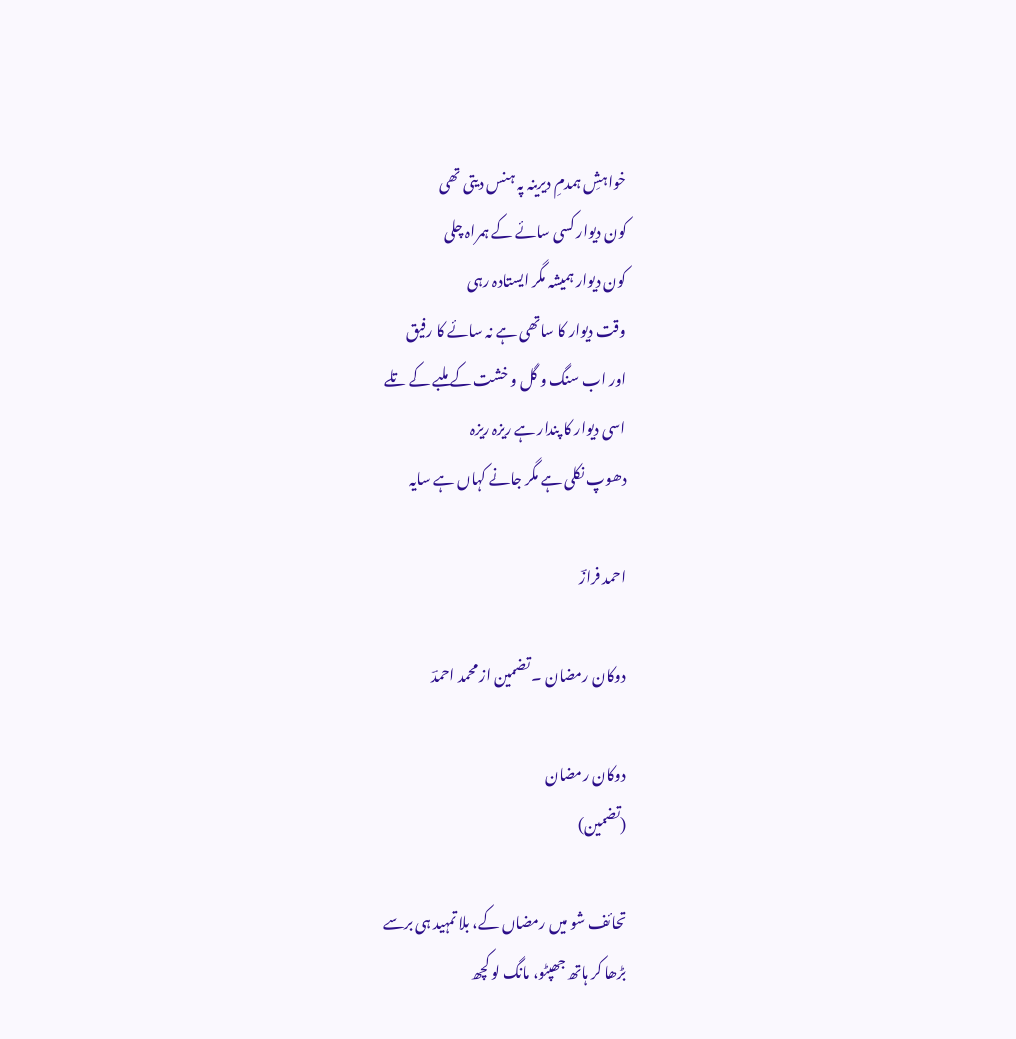خواہشِ ہمدمِ دیرینہ پہ ہنس دیتی تھی
کون دیوار کسی سائے کے ہمراہ چلی
کون دیوار ہمیشہ مگر ایستادہ رہی
وقت دیوار کا ساتھی ہے نہ سائے کا رفیق
اور اب سنگ و گل و خشت کے ملبے کے تلے
اسی دیوار کا پندار ہے ریزہ ریزہ
دھوپ نکلی ہے مگر جانے کہاں ہے سایہ

احمد فرازؔ

دوکان رمضان ۔ تضمین از محمد احمدؔ

دوکان رمضان
(تضمین)

تحائف شو میں رمضاں کے، بلا تمہید ہی برسے
بڑھا کر ہاتھ جھپٹو، مانگ لو کچھ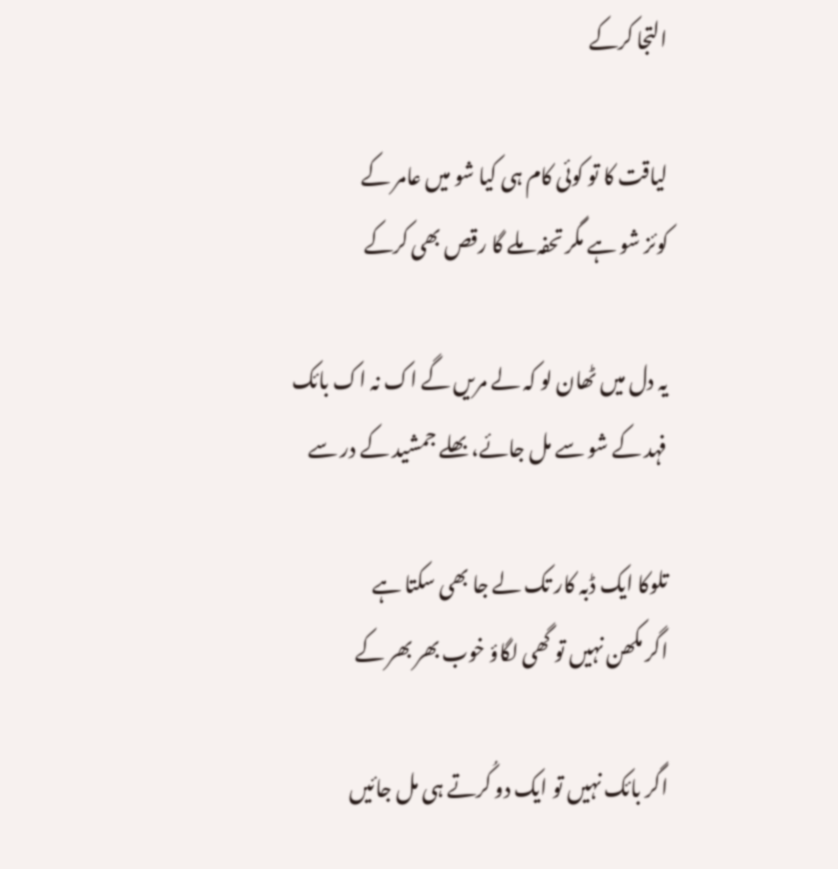التجا کرکے

لیاقت کا تو کوئی کام ہی کیا شو میں عامر کے
کوئز شو ہے مگر تحفہ ملے گا رقص بھی کرکے

یہ دل میں ٹھان لو کہ لے مریں گے اک نہ اک بائک
فہد کے شو سے مل جائے، بھلے جمشید کے در سے

تلوکا ایک ڈبہ کار تک لے جا بھی سکتا ہے
اگر مکھن نہیں تو گھی لگاؤ خوب بھر بھر کے

اگر بائک نہیں تو ایک دو کُرتے ہی مل جائیں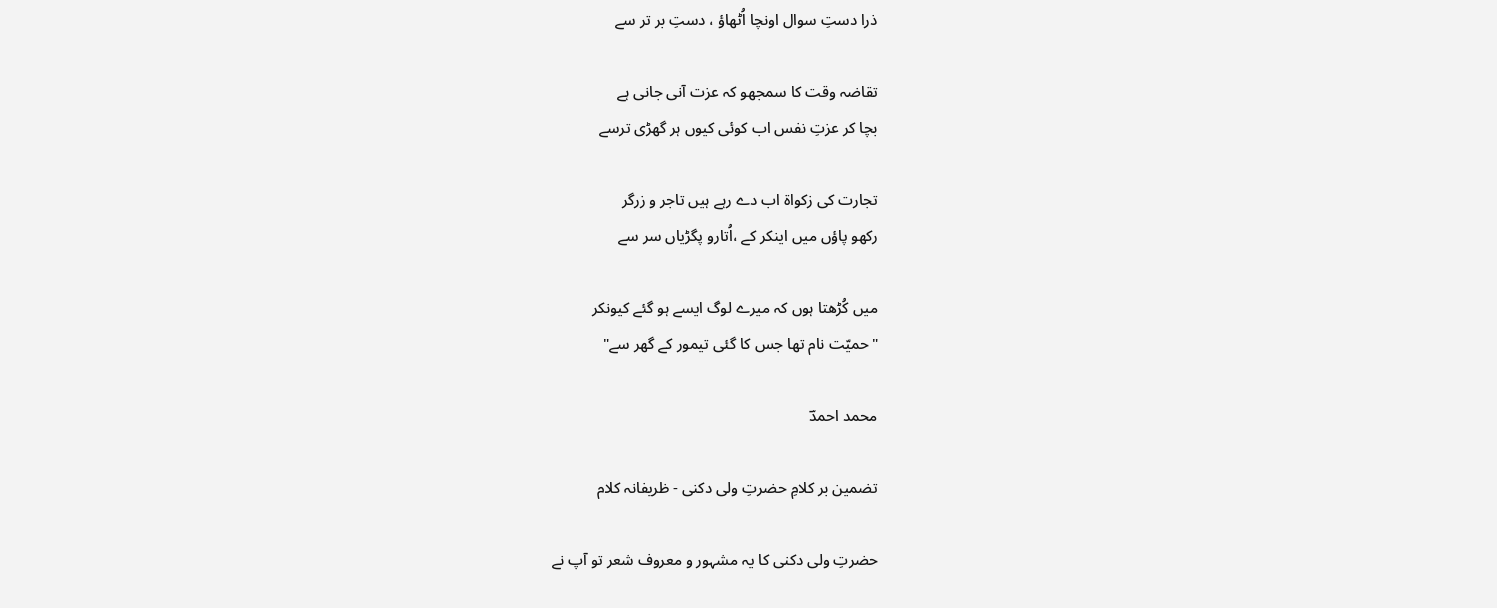ذرا دستِ سوال اونچا اُٹھاؤ ، دستِ بر تر سے

تقاضہ وقت کا سمجھو کہ عزت آنی جانی ہے
بچا کر عزتِ نفس اب کوئی کیوں ہر گھڑی ترسے

تجارت کی زکواۃ اب دے رہے ہیں تاجر و زرگر
رکھو پاؤں میں اینکر کے ،اُتارو پگڑیاں سر سے

میں کُڑھتا ہوں کہ میرے لوگ ایسے ہو گئے کیونکر
"حمیّت نام تھا جس کا گئی تیمور کے گھر سے"

محمد احمدؔ

تضمین بر کلامِ حضرتِ ولی دکنی - ظریفانہ کلام

حضرتِ ولی دکنی کا یہ مشہور و معروف شعر تو آپ نے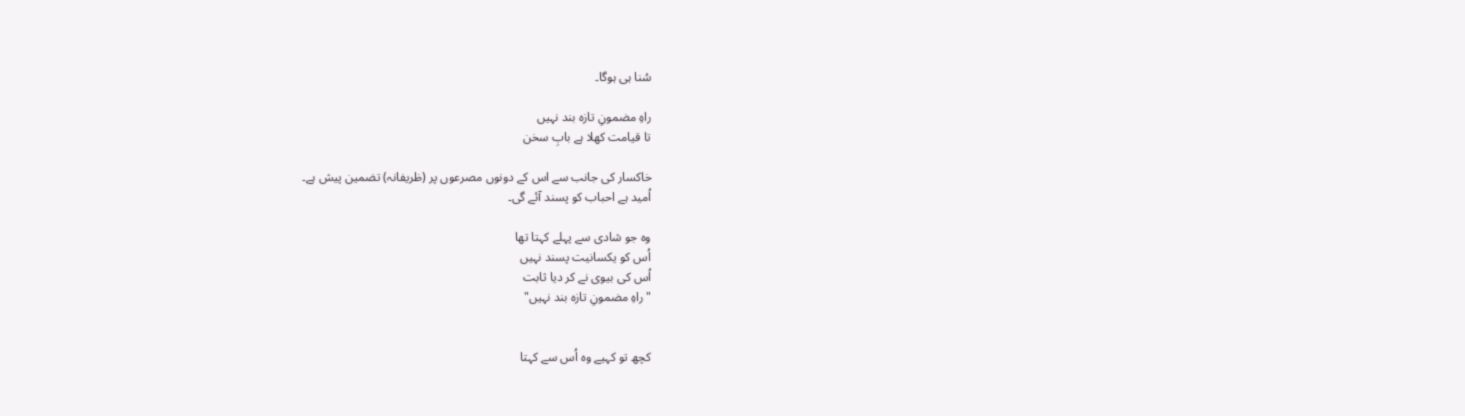سُنا ہی ہوگا۔

راہِ مضمونِ تازہ بند نہیں
تا قیامت کھلا ہے بابِ سخن

خاکسار کی جانب سے اس کے دونوں مصرعوں پر (ظریفانہ) تضمین پیش ہے۔
اُمید ہے احباب کو پسند آئے گی۔

وہ جو شادی سے پہلے کہتا تھا
اُس کو یکسانیت پسند نہیں
اُس کی بیوی نے کر دیا ثابت
"راہِ مضمونِ تازہ بند نہیں"


کچھ تو کہیے وہ اُس سے کہتا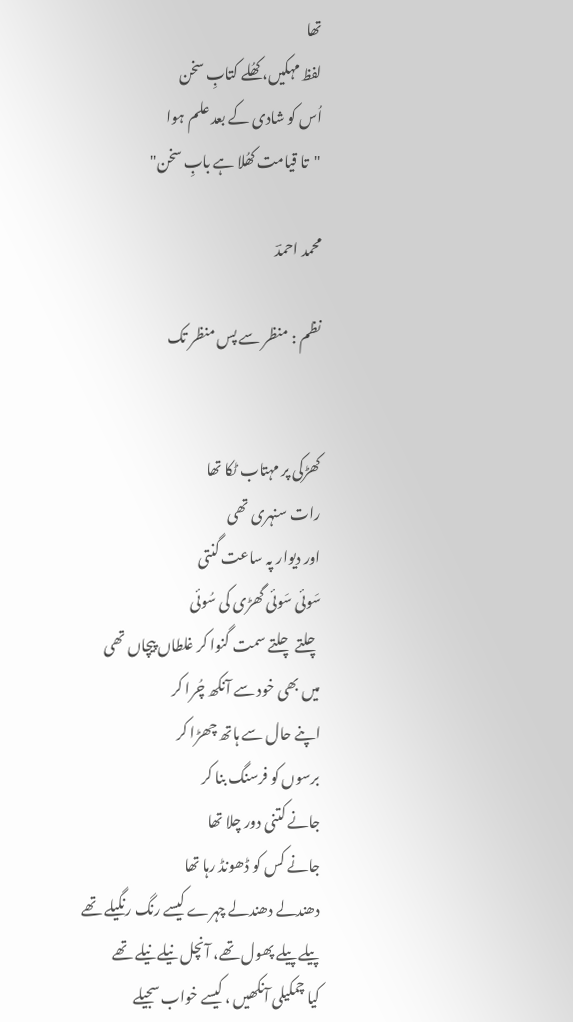تھا
لفظ مہکیں، کھُلے کتابِ سخن
اُس کو شادی کے بعد علم ہوا
"تا قیامت کھُلا ہے بابِ سخن"

محمد احمدؔ

نظم : منظر سے پس منظر تک


کھڑکی پر مہتاب ٹکا تھا
رات سنہری تھی
اور دیوار پہ ساعت گنتی
سَوئی سَوئی گھڑی کی سُوئی
چلتے چلتے سمت گنوا کر غلطاں پیچاں تھی
میں بھی خود سے آنکھ چُرا کر
اپنے حال سے ہاتھ چھڑا کر
برسوں کو فرسنگ بنا کر
جانے کتنی دور چلا تھا
جانے کس کو ڈھونڈ رہا تھا
دھندلے دھندلے چہرے کیسے رنگ رنگیلے تھے
پیلے پیلے پھول تھے، آنچل نیلے نیلے تھے
کیا چمکیلی آنکھیں ، کیسے خواب سجیلے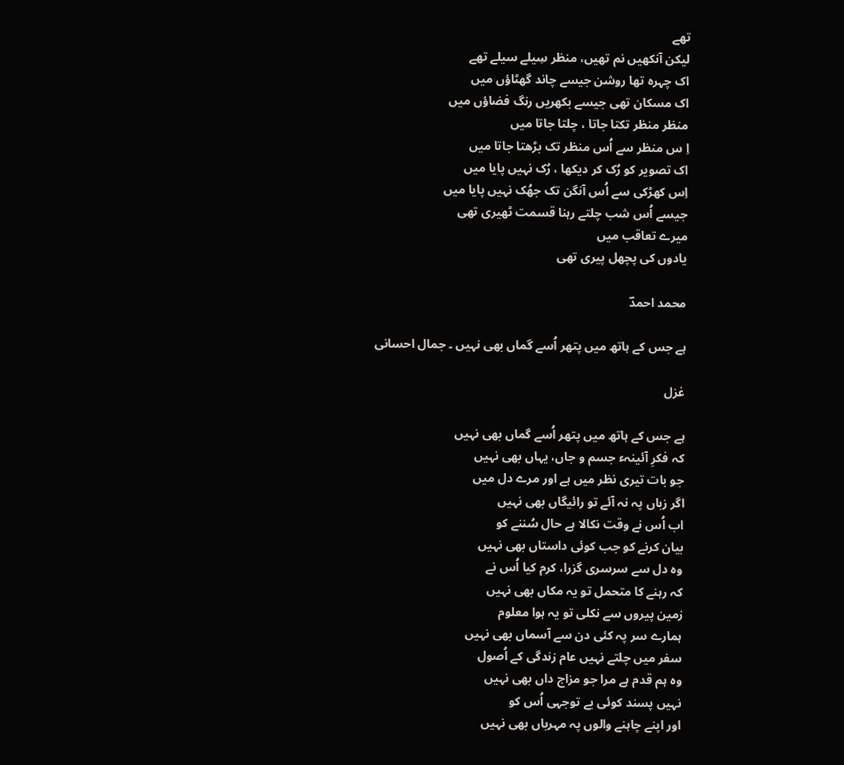تھے
لیکن آنکھیں نم تھیں، منظر سِیلے سیلے تھے
اک چہرہ تھا روشن جیسے چاند گھٹاؤں میں
اک مسکان تھی جیسے بکھریں رنگ فضاؤں میں
منظر منظر تکتا جاتا ، چلتا جاتا میں
اِ س منظر سے اُس منظر تک بڑھتا جاتا میں
اک تصویر کو رُک کر دیکھا ، رُک نہیں پایا میں
اِس کھڑکی سے اُس آنگن تک جھُک نہیں پایا میں
جیسے اُس شب چلتے رہنا قسمت ٹھیری تھی
میرے تعاقب میں
یادوں کی پچھل پیری تھی

محمد احمدؔ

ہے جس کے ہاتھ میں پتھر اُسے گماں بھی نہیں ۔ جمال احسانی

غزل

ہے جس کے ہاتھ میں پتھر اُسے گماں بھی نہیں
کہ فکرِ آئینہء جسم و جاں، یہاں بھی نہیں
جو بات تیری نظر میں ہے اور مرے دل میں
اگر زباں پہ نہ آئے تو رائیگاں بھی نہیں
اب اُس نے وقت نکالا ہے حال سُننے کو
بیان کرنے کو جب کوئی داستاں بھی نہیں
وہ دل سے سرسری گزرا، کرم کیا اُس نے
کہ رہنے کا متحمل تو یہ مکاں بھی نہیں
زمین پیروں سے نکلی تو یہ ہوا معلوم
ہمارے سر پہ کئی دن سے آسماں بھی نہیں
سفر میں چلتے نہیں عام زندگی کے اُصول
وہ ہم قدم ہے مرا جو مزاج داں بھی نہیں
نہیں پسند کوئی بے توجہی اُس کو
اور اپنے چاہنے والوں پہ مہرباں بھی نہیں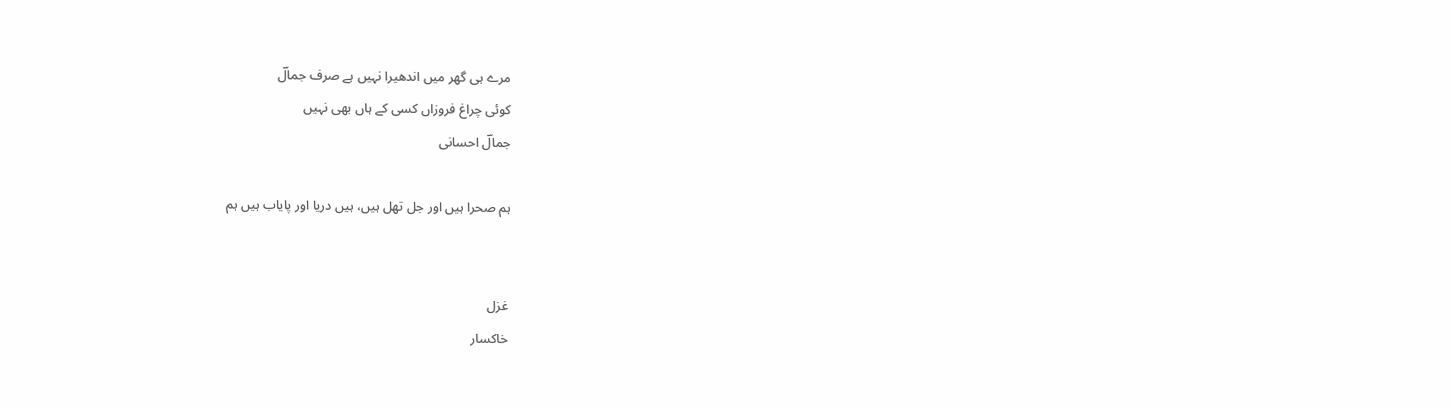مرے ہی گھر میں اندھیرا نہیں ہے صرف جمالؔ
کوئی چراغ فروزاں کسی کے ہاں بھی نہیں
جمالؔ احسانی

ہم صحرا ہیں اور جل تھل ہیں، ہیں دریا اور پایاب ہیں ہم


غزل
خاکسار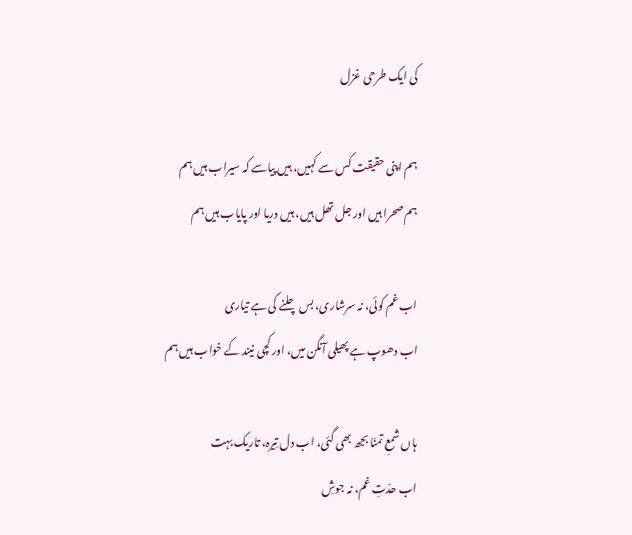کی ایک طرحی غزل

ہم اپنی حقیقت کس سے کہیں، ہیں پیاسے کہ سیراب ہیں ہم
ہم صحرا ہیں اور جل تھل ہیں، ہیں دریا اور پایاب ہیں ہم

اب غم کوئی، نہ سرشاری، بس چلنے کی ہے تیاری
اب دھوپ ہے پھیلی آنگن میں، اور کچی نیند کے خواب ہیں ہم

ہاں شمعِ تمنّا بجھ بھی گئی، اب دل تِیرہ، تاریک بہت
اب حدّتِ غم، نہ جوشِ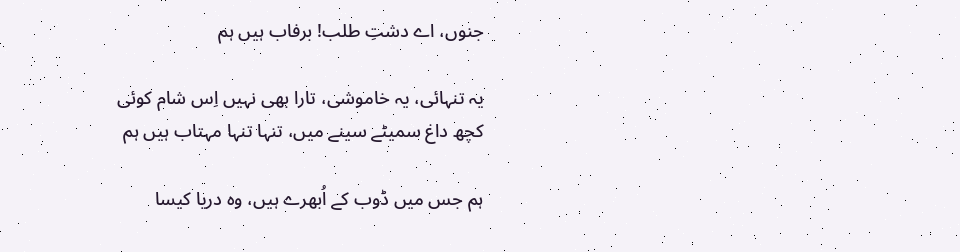جنوں، اے دشتِ طلب! برفاب ہیں ہم

یہ تنہائی، یہ خاموشی، تارا بھی نہیں اِس شام کوئی
کچھ داغ سمیٹے سینے میں، تنہا تنہا مہتاب ہیں ہم

ہم جس میں ڈوب کے اُبھرے ہیں، وہ دریا کیسا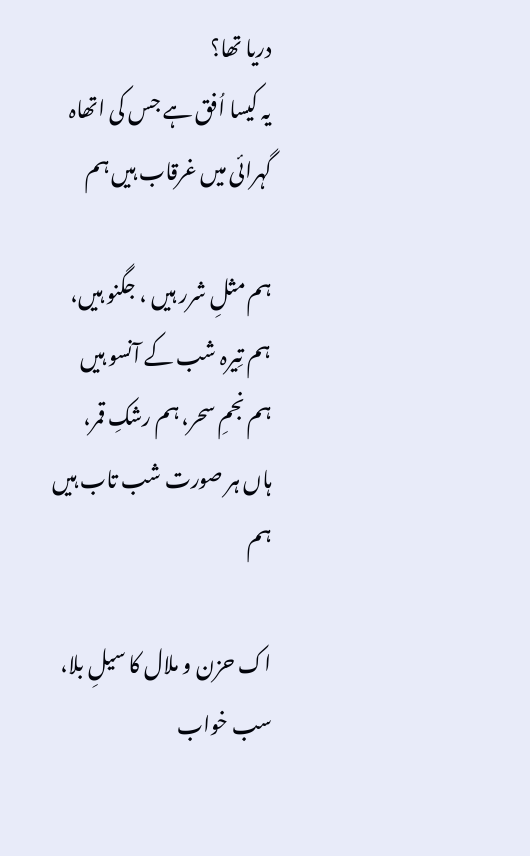دریا تھا؟
یہ کیسا اُفق ہے جس کی اتھاہ گہرائی میں غرقاب ہیں ہم

ہم مثلِ شرر ہیں ، جگنو ہیں، ہم تِیرہ شب کے آنسو ہیں
ہم نجمِ سحر، ہم رشکِ قمر، ہاں ہر صورت شب تاب ہیں ہم

اک حزن و ملال کا سیلِ بلا، سب خواب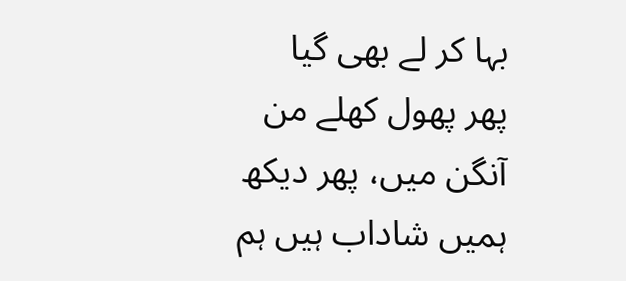بہا کر لے بھی گیا
پھر پھول کھلے من آنگن میں، پھر دیکھ ہمیں شاداب ہیں ہم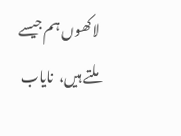لاکھوں ہم جیسے ملتے ہیں،  نایاب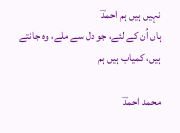نہیں ہیں ہم احمدؔ
ہاں اُن کے لئے، جو دل سے ملے، وہ جانتے ہیں، کمیاب ہیں ہم

محمد احمدؔ